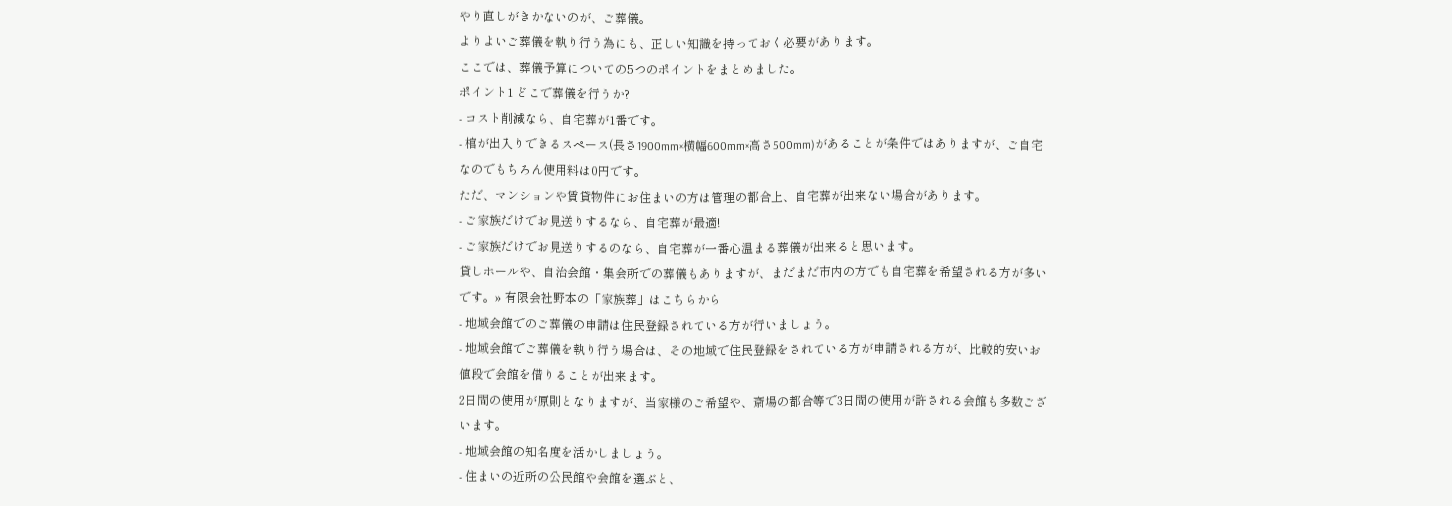やり直しがきかないのが、ご葬儀。
よりよいご葬儀を執り行う為にも、正しい知識を持っておく必要があります。
ここでは、葬儀予算についての5つのポイントをまとめました。
ポイント1 どこで葬儀を行うか?
- コスト削減なら、自宅葬が1番です。
- 棺が出入りできるスペース(長さ1900mm×横幅600mm×高さ500mm)があることが条件ではありますが、ご自宅なのでもちろん使用料は0円です。
ただ、マンションや賃貸物件にお住まいの方は管理の都合上、自宅葬が出来ない場合があります。
- ご家族だけでお見送りするなら、自宅葬が最適!
- ご家族だけでお見送りするのなら、自宅葬が一番心温まる葬儀が出来ると思います。
貸しホールや、自治会館・集会所での葬儀もありますが、まだまだ市内の方でも自宅葬を希望される方が多いです。» 有限会社野本の「家族葬」はこちらから
- 地域会館でのご葬儀の申請は住民登録されている方が行いましょう。
- 地域会館でご葬儀を執り行う場合は、その地域で住民登録をされている方が申請される方が、比較的安いお値段で会館を借りることが出来ます。
2日間の使用が原則となりますが、当家様のご希望や、斎場の都合等で3日間の使用が許される会館も多数ございます。
- 地域会館の知名度を活かしましょう。
- 住まいの近所の公民館や会館を選ぶと、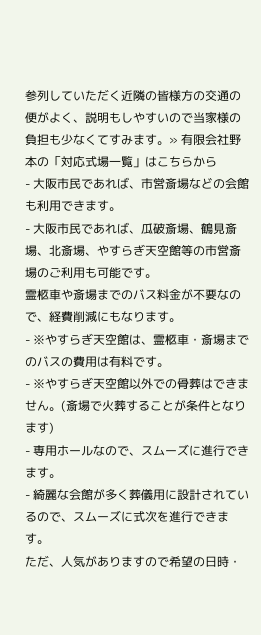参列していただく近隣の皆様方の交通の便がよく、説明もしやすいので当家様の負担も少なくてすみます。» 有限会社野本の「対応式場一覧」はこちらから
- 大阪市民であれば、市営斎場などの会館も利用できます。
- 大阪市民であれば、瓜破斎場、鶴見斎場、北斎場、やすらぎ天空館等の市営斎場のご利用も可能です。
霊柩車や斎場までのバス料金が不要なので、経費削減にもなります。
- ※やすらぎ天空館は、霊柩車・斎場までのバスの費用は有料です。
- ※やすらぎ天空館以外での骨葬はできません。(斎場で火葬することが条件となります)
- 専用ホールなので、スムーズに進行できます。
- 綺麗な会館が多く葬儀用に設計されているので、スムーズに式次を進行できます。
ただ、人気がありますので希望の日時・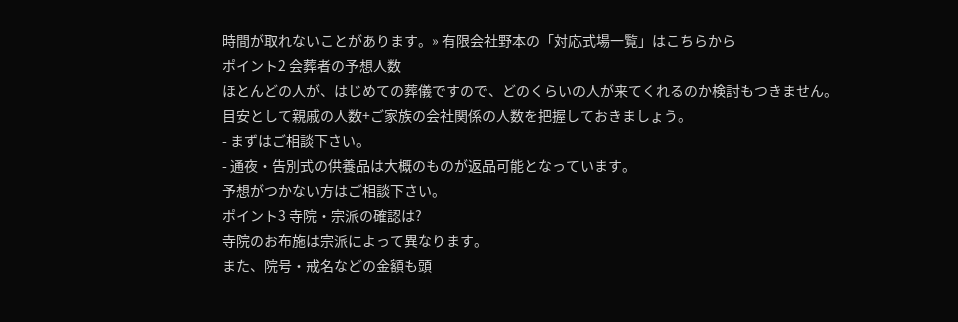時間が取れないことがあります。» 有限会社野本の「対応式場一覧」はこちらから
ポイント2 会葬者の予想人数
ほとんどの人が、はじめての葬儀ですので、どのくらいの人が来てくれるのか検討もつきません。
目安として親戚の人数+ご家族の会社関係の人数を把握しておきましょう。
- まずはご相談下さい。
- 通夜・告別式の供養品は大概のものが返品可能となっています。
予想がつかない方はご相談下さい。
ポイント3 寺院・宗派の確認は?
寺院のお布施は宗派によって異なります。
また、院号・戒名などの金額も頭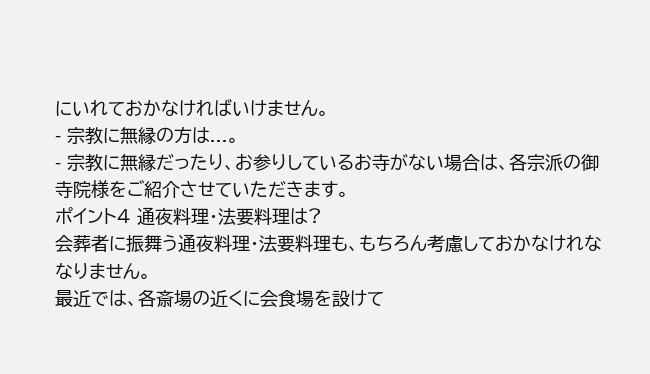にいれておかなければいけません。
- 宗教に無縁の方は...。
- 宗教に無縁だったり、お参りしているお寺がない場合は、各宗派の御寺院様をご紹介させていただきます。
ポイント4 通夜料理・法要料理は?
会葬者に振舞う通夜料理・法要料理も、もちろん考慮しておかなけれななりません。
最近では、各斎場の近くに会食場を設けて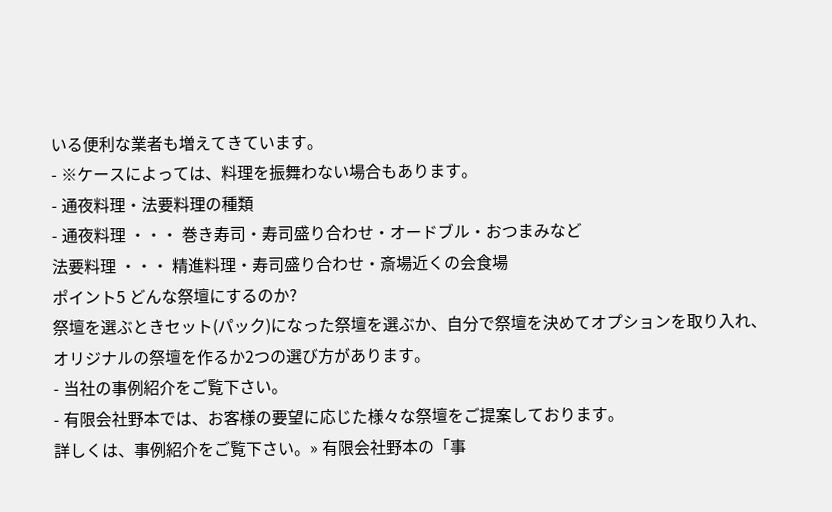いる便利な業者も増えてきています。
- ※ケースによっては、料理を振舞わない場合もあります。
- 通夜料理・法要料理の種類
- 通夜料理 ・・・ 巻き寿司・寿司盛り合わせ・オードブル・おつまみなど
法要料理 ・・・ 精進料理・寿司盛り合わせ・斎場近くの会食場
ポイント5 どんな祭壇にするのか?
祭壇を選ぶときセット(パック)になった祭壇を選ぶか、自分で祭壇を決めてオプションを取り入れ、オリジナルの祭壇を作るか2つの選び方があります。
- 当社の事例紹介をご覧下さい。
- 有限会社野本では、お客様の要望に応じた様々な祭壇をご提案しております。
詳しくは、事例紹介をご覧下さい。» 有限会社野本の「事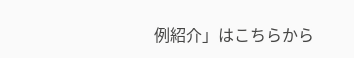例紹介」はこちらから